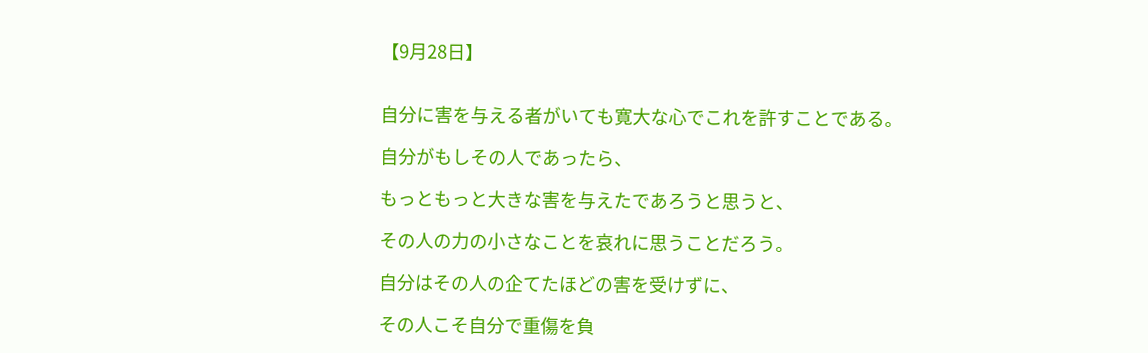【9月28日】


自分に害を与える者がいても寛大な心でこれを許すことである。

自分がもしその人であったら、

もっともっと大きな害を与えたであろうと思うと、

その人の力の小さなことを哀れに思うことだろう。

自分はその人の企てたほどの害を受けずに、

その人こそ自分で重傷を負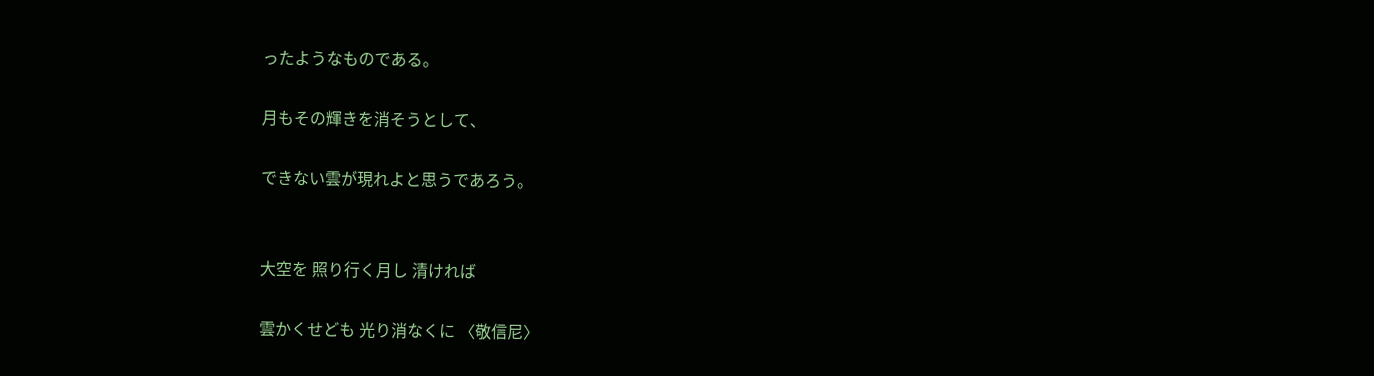ったようなものである。

月もその輝きを消そうとして、

できない雲が現れよと思うであろう。


大空を 照り行く月し 清ければ

雲かくせども 光り消なくに 〈敬信尼〉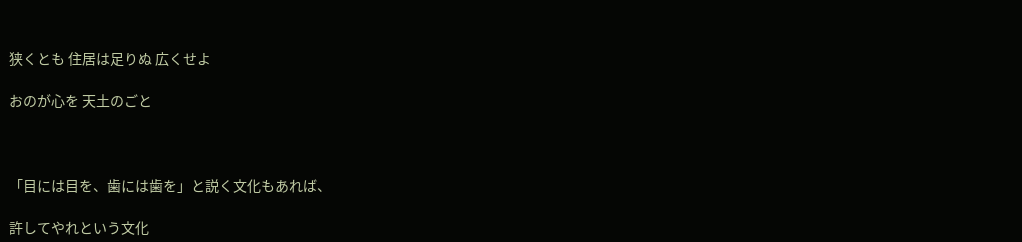狭くとも 住居は足りぬ 広くせよ

おのが心を 天土のごと



「目には目を、歯には歯を」と説く文化もあれば、

許してやれという文化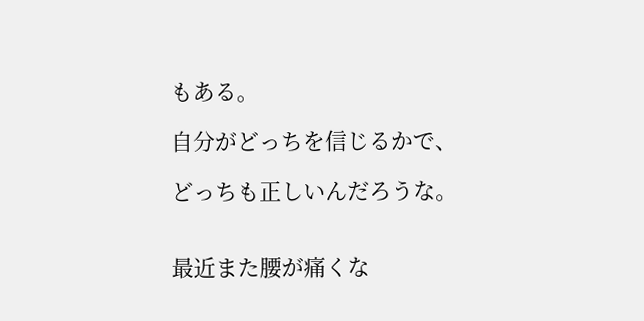もある。

自分がどっちを信じるかで、

どっちも正しいんだろうな。


最近また腰が痛くな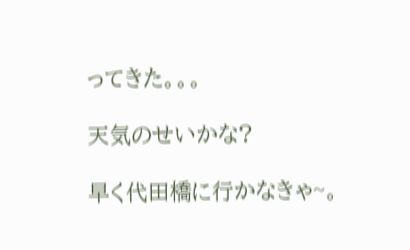ってきた。。。

天気のせいかな?

早く代田橋に行かなきゃ~。